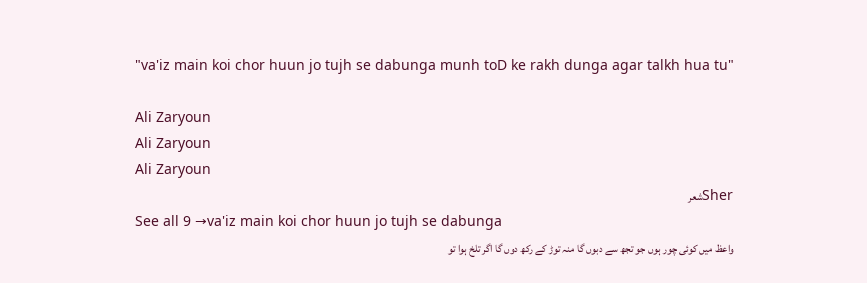"va'iz main koi chor huun jo tujh se dabunga munh toD ke rakh dunga agar talkh hua tu"

Ali Zaryoun
Ali Zaryoun
Ali Zaryoun
Sherشعر
See all 9 →va'iz main koi chor huun jo tujh se dabunga
واعظ میں کوئی چور ہوں جو تجھ سے دبوں گا منہ توڑ کے رکھ دوں گا اگر تلخ ہوا تو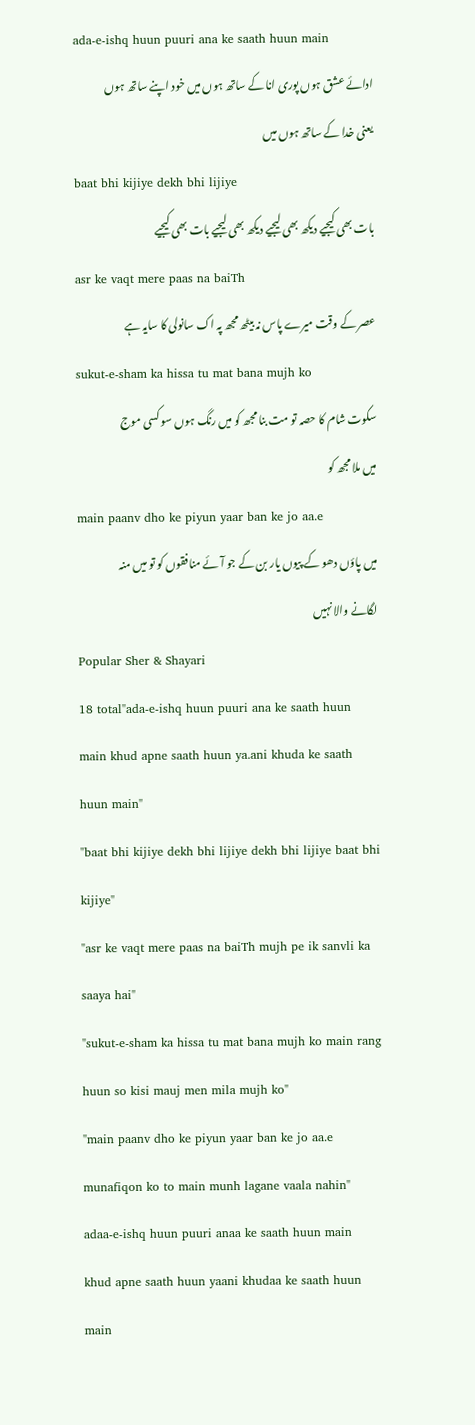ada-e-ishq huun puuri ana ke saath huun main
ادائے عشق ہوں پوری انا کے ساتھ ہوں میں خود اپنے ساتھ ہوں یعنی خدا کے ساتھ ہوں میں
baat bhi kijiye dekh bhi lijiye
بات بھی کیجیے دیکھ بھی لیجیے دیکھ بھی لیجیے بات بھی کیجیے
asr ke vaqt mere paas na baiTh
عصر کے وقت میرے پاس نہ بیٹھ مجھ پہ اک سانولی کا سایہ ہے
sukut-e-sham ka hissa tu mat bana mujh ko
سکوت شام کا حصہ تو مت بنا مجھ کو میں رنگ ہوں سو کسی موج میں ملا مجھ کو
main paanv dho ke piyun yaar ban ke jo aa.e
میں پاؤں دھو کے پیوں یار بن کے جو آئے منافقوں کو تو میں منہ لگانے والا نہیں
Popular Sher & Shayari
18 total"ada-e-ishq huun puuri ana ke saath huun main khud apne saath huun ya.ani khuda ke saath huun main"
"baat bhi kijiye dekh bhi lijiye dekh bhi lijiye baat bhi kijiye"
"asr ke vaqt mere paas na baiTh mujh pe ik sanvli ka saaya hai"
"sukut-e-sham ka hissa tu mat bana mujh ko main rang huun so kisi mauj men mila mujh ko"
"main paanv dho ke piyun yaar ban ke jo aa.e munafiqon ko to main munh lagane vaala nahin"
adaa-e-ishq huun puuri anaa ke saath huun main
khud apne saath huun yaani khudaa ke saath huun main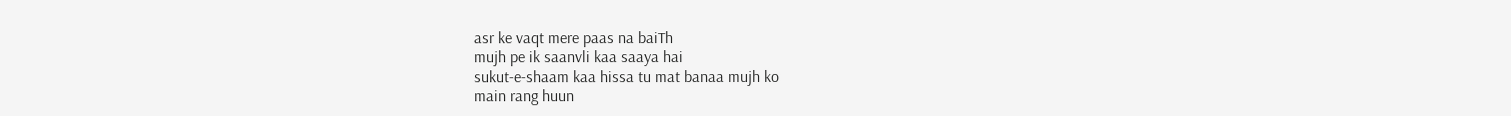asr ke vaqt mere paas na baiTh
mujh pe ik saanvli kaa saaya hai
sukut-e-shaam kaa hissa tu mat banaa mujh ko
main rang huun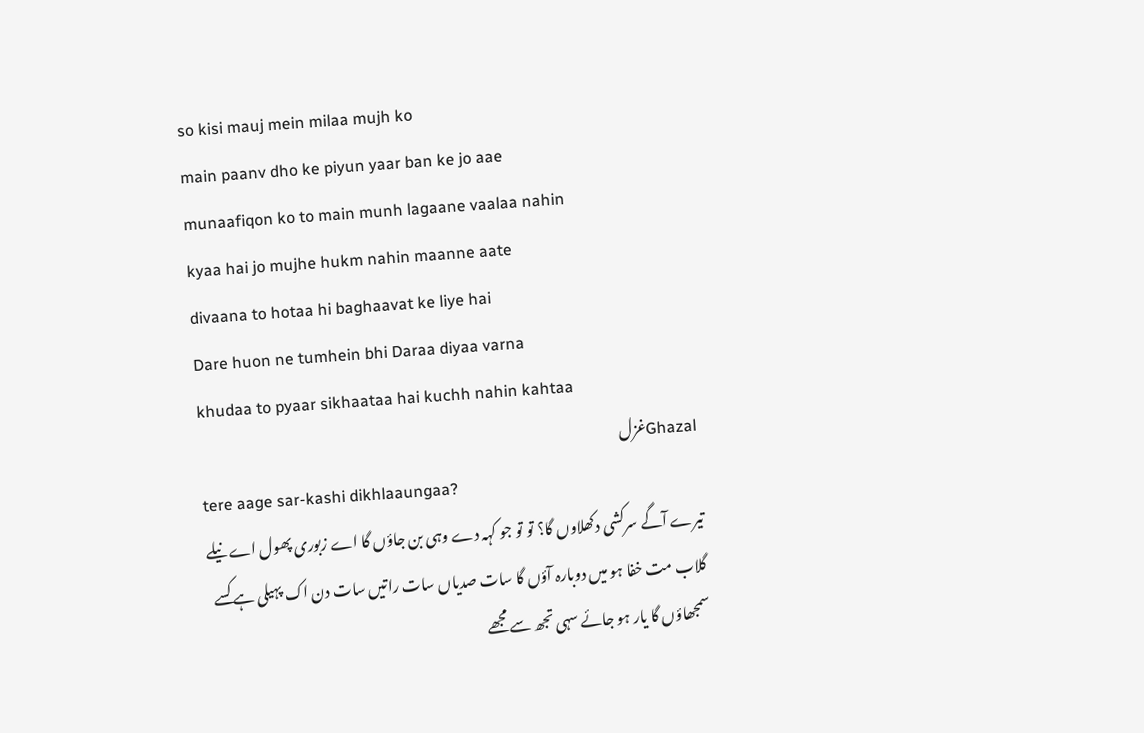so kisi mauj mein milaa mujh ko
main paanv dho ke piyun yaar ban ke jo aae
munaafiqon ko to main munh lagaane vaalaa nahin
kyaa hai jo mujhe hukm nahin maanne aate
divaana to hotaa hi baghaavat ke liye hai
Dare huon ne tumhein bhi Daraa diyaa varna
khudaa to pyaar sikhaataa hai kuchh nahin kahtaa
Ghazalغزل
tere aage sar-kashi dikhlaaungaa?
تیرے آگے سرکشی دکھلاوں گا؟ تو تو جو کہہ دے وہی بن جاؤں گا اے زبوری پھول اے نیلے گلاب مت خفا ہو میں دوبارہ آؤں گا سات صدیاں سات راتیں سات دن اک پہیلی ہے کسے سمجھاؤں گا یار ہو جائے سہی تجھ سے مجھے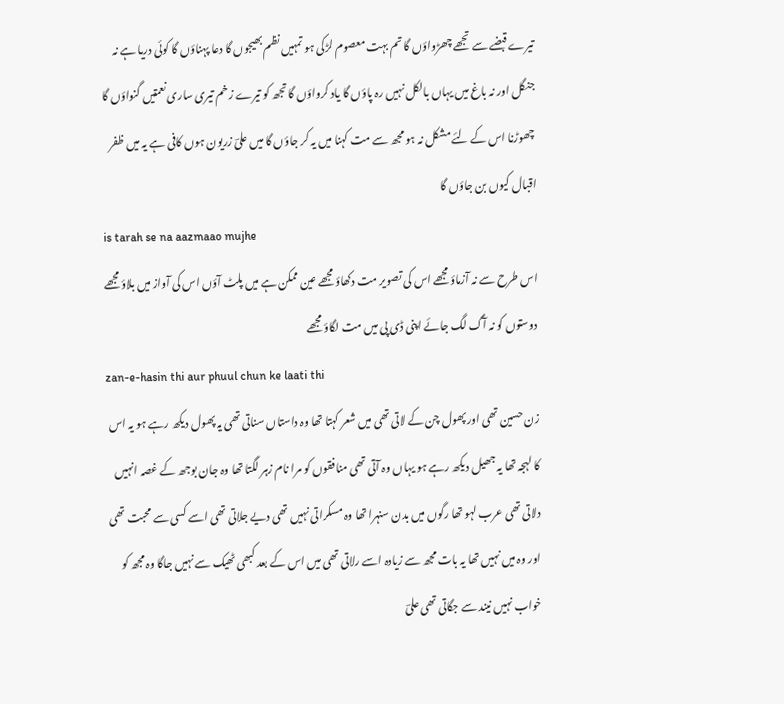تیرے قبضے سے تجھے چھڑواؤں گا تم بہت معصوم لڑکی ہو تمہیں نظم بھیجوں گا دعا پہناؤں گا کوئی دریا ہے نہ جنگل اور نہ باغ میں یہاں بالکل نہیں رہ پاؤں گا یاد کرواؤں گا تجھ کو تیرے زخم تیری ساری نعمتیں گنواؤں گا چھوڑنا اس کے لئے مشکل نہ ہو مجھ سے مت کہنا میں یہ کر جاؤں گا میں علیؔ زریون ہوں کافی ہے یہ میں ظفر اقبال کیوں بن جاؤں گا
is tarah se na aazmaao mujhe
اس طرح سے نہ آزماؤ مجھے اس کی تصویر مت دکھاؤ مجھے عین ممکن ہے میں پلٹ آؤں اس کی آواز میں بلاؤ مجھے دوستوں کو نہ آگ لگ جائے اپنی ڈی پی میں مت لگاؤ مجھے
zan-e-hasin thi aur phuul chun ke laati thi
زن حسین تھی اور پھول چن کے لاتی تھی میں شعر کہتا تھا وہ داستاں سناتی تھی یہ پھول دیکھ رہے ہو یہ اس کا لہجہ تھا یہ جھیل دیکھ رہے ہو یہاں وہ آتی تھی منافقوں کو مرا نام زہر لگتا تھا وہ جان بوجھ کے غصہ انہیں دلاتی تھی عرب لہو تھا رگوں میں بدن سنہرا تھا وہ مسکراتی نہیں تھی دیے جلاتی تھی اسے کسی سے محبت تھی اور وہ میں نہیں تھا یہ بات مجھ سے زیادہ اسے رلاتی تھی میں اس کے بعد کبھی ٹھیک سے نہیں جاگا وہ مجھ کو خواب نہیں نیند سے جگاتی تھی علیؔ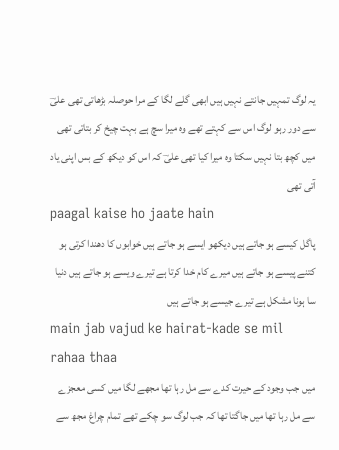یہ لوگ تمہیں جانتے نہیں ہیں ابھی گلے لگا کے مرا حوصلہ بڑھاتی تھی علیؔ سے دور رہو لوگ اس سے کہتے تھے وہ میرا سچ ہے بہت چیخ کر بتاتی تھی میں کچھ بتا نہیں سکتا وہ میرا کیا تھی علیؔ کہ اس کو دیکھ کے بس اپنی یاد آتی تھی
paagal kaise ho jaate hain
پاگل کیسے ہو جاتے ہیں دیکھو ایسے ہو جاتے ہیں خوابوں کا دھندا کرتی ہو کتنے پیسے ہو جاتے ہیں میرے کام خدا کرتا ہے تیرے ویسے ہو جاتے ہیں دنیا سا ہونا مشکل ہے تیرے جیسے ہو جاتے ہیں
main jab vajud ke hairat-kade se mil rahaa thaa
میں جب وجود کے حیرت کدے سے مل رہا تھا مجھے لگا میں کسی معجزے سے مل رہا تھا میں جاگتا تھا کہ جب لوگ سو چکے تھے تمام چراغ مجھ سے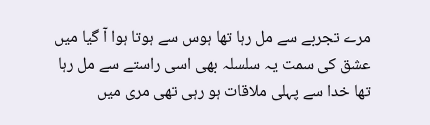مرے تجربے سے مل رہا تھا ہوس سے ہوتا ہوا آ گیا میں عشق کی سمت یہ سلسلہ بھی اسی راستے سے مل رہا تھا خدا سے پہلی ملاقات ہو رہی تھی مری میں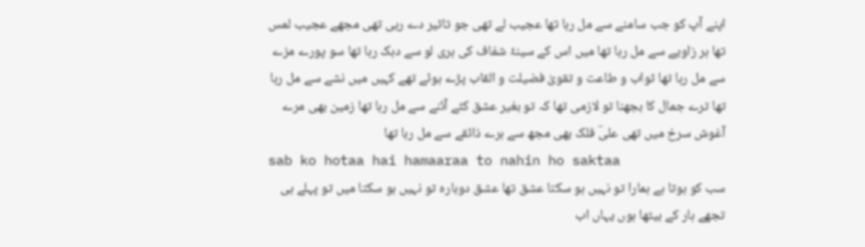اپنے آپ کو جب سامنے سے مل رہا تھا عجیب لے تھی جو تاثیر دے رہی تھی مجھے عجیب لمس تھا ہر زاویے سے مل رہا تھا میں اس کے سینۂ شفاف کی ہری لو سے دہک رہا تھا سو پورے مزے سے مل رہا تھا ثواب و طاعت و تقویٰ فضیلت و القاب پڑے ہوئے تھے کہیں میں نشے سے مل رہا تھا ترے جمال کا بجھنا تو لازمی تھا کہ تو بغیر عشق کئے آئنے سے مل رہا تھا زمین بھی مرے آغوش سرخ میں تھی علیؔ فلک بھی مجھ سے ہرے ذائقے سے مل رہا تھا
sab ko hotaa hai hamaaraa to nahin ho saktaa
سب کو ہوتا ہے ہمارا تو نہیں ہو سکتا عشق تھا عشق دوبارہ تو نہیں ہو سکتا میں تو پہلے ہی تجھے ہار کے بیٹھا ہوں یہاں اب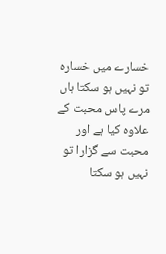خسارے میں خسارہ تو نہیں ہو سکتا ہاں مرے پاس محبت کے علاوہ کیا ہے اور محبت سے گزارا تو نہیں ہو سکتا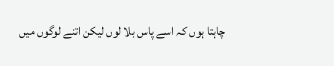چاہتا ہوں کہ اسے پاس بلا لوں لیکن اتنے لوگوں میں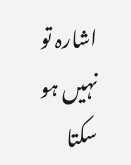اشارہ تو نہیں ہو سکتا